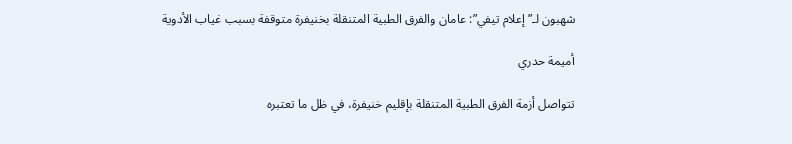شهبون لـ”إعلام تيفي”: عامان والفرق الطبية المتنقلة بخنيفرة متوقفة بسبب غياب الأدوية

أميمة حدري

تتواصل أزمة الفرق الطبية المتنقلة بإقليم خنيفرة، في ظل ما تعتبره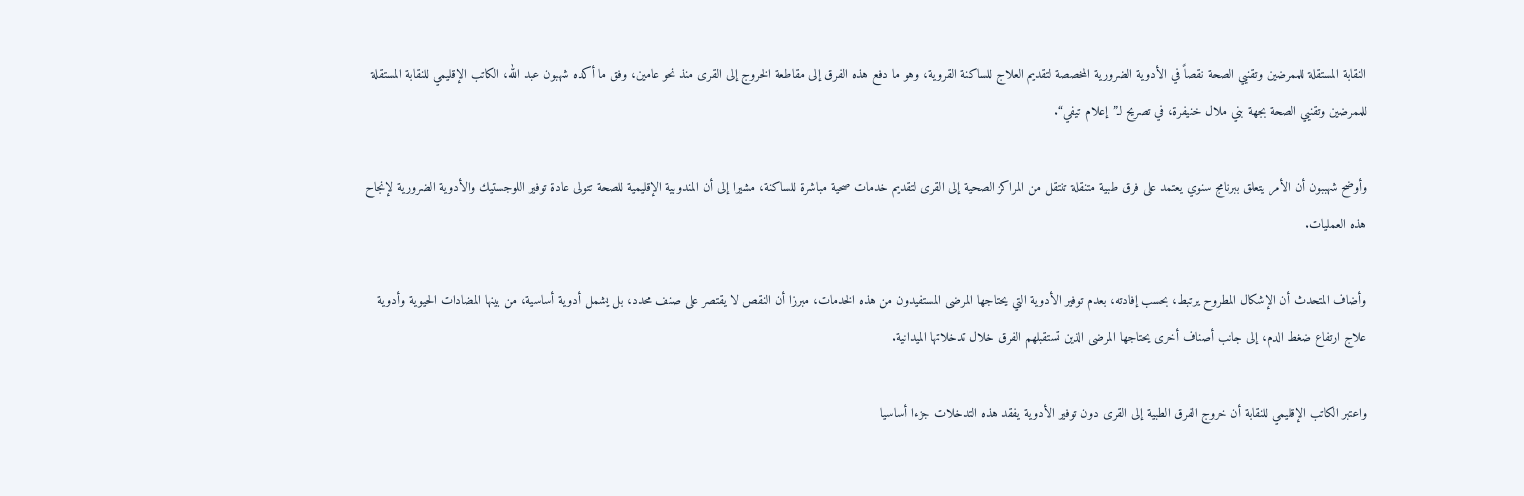النقابة المستقلة للممرضين وتقنيي الصحة نقصاً في الأدوية الضرورية المخصصة لتقديم العلاج للساكنة القروية، وهو ما دفع هذه الفرق إلى مقاطعة الخروج إلى القرى منذ نحو عامين، وفق ما أكده شهبون عبد الله، الكاتب الإقليمي للنقابة المستقلة للممرضين وتقنيي الصحة بجهة بني ملال خنيفرة، في تصريح لـ”إعلام تيفي“.

وأوضح شهببون أن الأمر يتعلق ببرنامج سنوي يعتمد على فرق طبية متنقلة تنتقل من المراكز الصحية إلى القرى لتقديم خدمات صحية مباشرة للساكنة، مشيرا إلى أن المندوبية الإقليمية للصحة تتولى عادة توفير اللوجستيك والأدوية الضرورية لإنجاح هذه العمليات.

وأضاف المتحدث أن الإشكال المطروح يرتبط، بحسب إفادته، بعدم توفير الأدوية التي يحتاجها المرضى المستفيدون من هذه الخدمات، مبرزا أن النقص لا يقتصر على صنف محدد، بل يشمل أدوية أساسية، من بينها المضادات الحيوية وأدوية علاج ارتفاع ضغط الدم، إلى جانب أصناف أخرى يحتاجها المرضى الذين تستقبلهم الفرق خلال تدخلاتها الميدانية.

واعتبر الكاتب الإقليمي للنقابة أن خروج الفرق الطبية إلى القرى دون توفير الأدوية يفقد هذه التدخلات جزءا أساسيا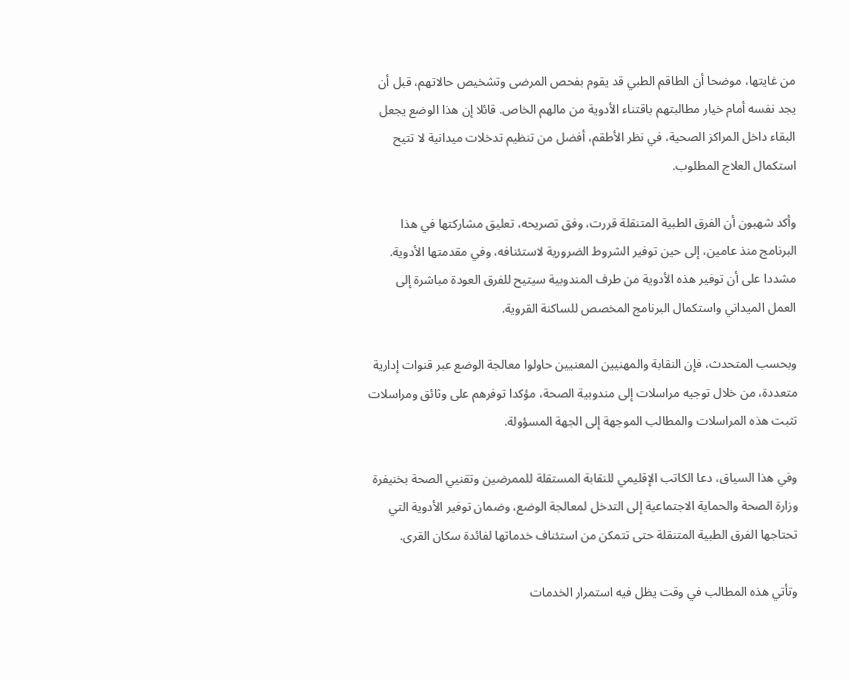من غايتها، موضحا أن الطاقم الطبي قد يقوم بفحص المرضى وتشخيص حالاتهم، قبل أن يجد نفسه أمام خيار مطالبتهم باقتناء الأدوية من مالهم الخاص. قائلا إن هذا الوضع يجعل البقاء داخل المراكز الصحية، في نظر الأطقم، أفضل من تنظيم تدخلات ميدانية لا تتيح استكمال العلاج المطلوب.

وأكد شهبون أن الفرق الطبية المتنقلة قررت، وفق تصريحه، تعليق مشاركتها في هذا البرنامج منذ عامين، إلى حين توفير الشروط الضرورية لاستئنافه، وفي مقدمتها الأدوية. مشددا على أن توفير هذه الأدوية من طرف المندوبية سيتيح للفرق العودة مباشرة إلى العمل الميداني واستكمال البرنامج المخصص للساكنة القروية.

وبحسب المتحدث، فإن النقابة والمهنيين المعنيين حاولوا معالجة الوضع عبر قنوات إدارية متعددة، من خلال توجيه مراسلات إلى مندوبية الصحة، مؤكدا توفرهم على وثائق ومراسلات تثبت هذه المراسلات والمطالب الموجهة إلى الجهة المسؤولة.

وفي هذا السياق، دعا الكاتب الإقليمي للنقابة المستقلة للممرضين وتقنيي الصحة بخنيفرة وزارة الصحة والحماية الاجتماعية إلى التدخل لمعالجة الوضع، وضمان توفير الأدوية التي تحتاجها الفرق الطبية المتنقلة حتى تتمكن من استئناف خدماتها لفائدة سكان القرى.

وتأتي هذه المطالب في وقت يظل فيه استمرار الخدمات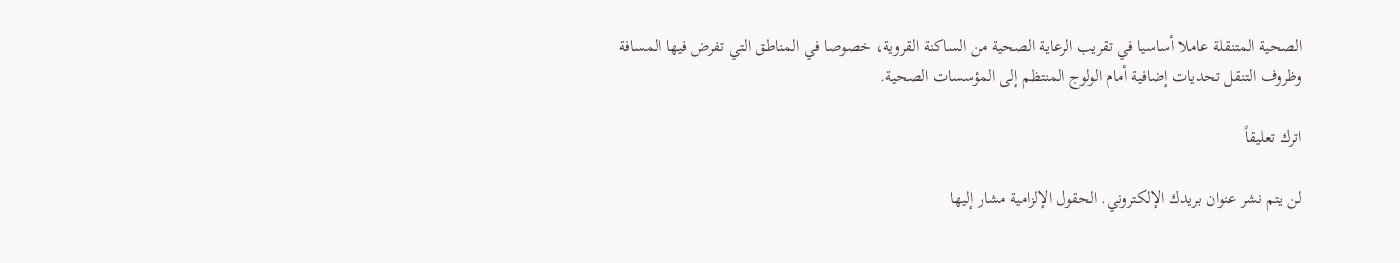الصحية المتنقلة عاملا أساسيا في تقريب الرعاية الصحية من الساكنة القروية، خصوصا في المناطق التي تفرض فيها المسافة وظروف التنقل تحديات إضافية أمام الولوج المنتظم إلى المؤسسات الصحية.

اترك تعليقاً

لن يتم نشر عنوان بريدك الإلكتروني. الحقول الإلزامية مشار إليها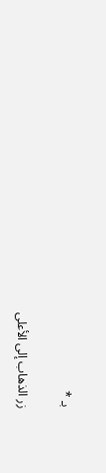بـ *

زر الذهاب إلى الأعلى